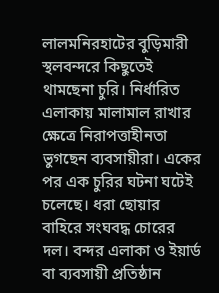লালমনিরহাটের বুড়িমারী স্থলবন্দরে কিছুতেই থামছেনা চুরি। নির্ধারিত এলাকায় মালামাল রাখার ক্ষেত্রে নিরাপত্তাহীনতা ভুগছেন ব্যবসায়ীরা। একের পর এক চুরির ঘটনা ঘটেই চলেছে। ধরা ছোয়ার বাহিরে সংঘবদ্ধ চোরের দল। বন্দর এলাকা ও ইয়ার্ড বা ব্যবসায়ী প্রতিষ্ঠান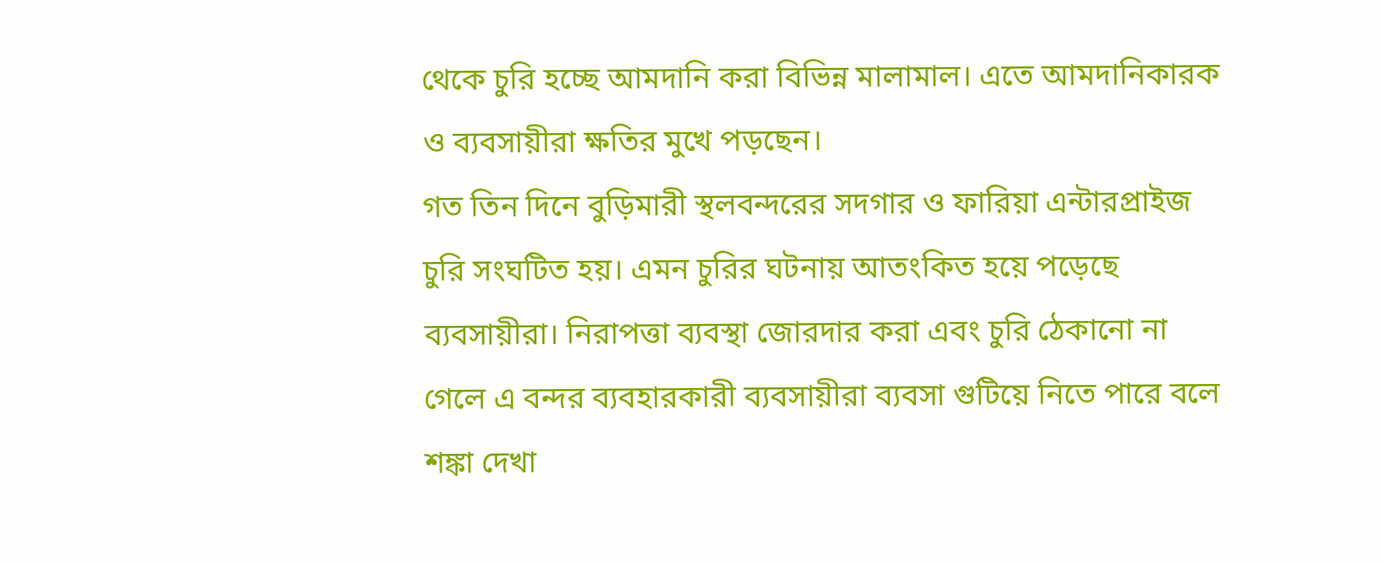থেকে চুরি হচ্ছে আমদানি করা বিভিন্ন মালামাল। এতে আমদানিকারক ও ব্যবসায়ীরা ক্ষতির মুখে পড়ছেন।
গত তিন দিনে বুড়িমারী স্থলবন্দরের সদগার ও ফারিয়া এন্টারপ্রাইজ চুরি সংঘটিত হয়। এমন চুরির ঘটনায় আতংকিত হয়ে পড়েছে ব্যবসায়ীরা। নিরাপত্তা ব্যবস্থা জোরদার করা এবং চুরি ঠেকানো না গেলে এ বন্দর ব্যবহারকারী ব্যবসায়ীরা ব্যবসা গুটিয়ে নিতে পারে বলে শঙ্কা দেখা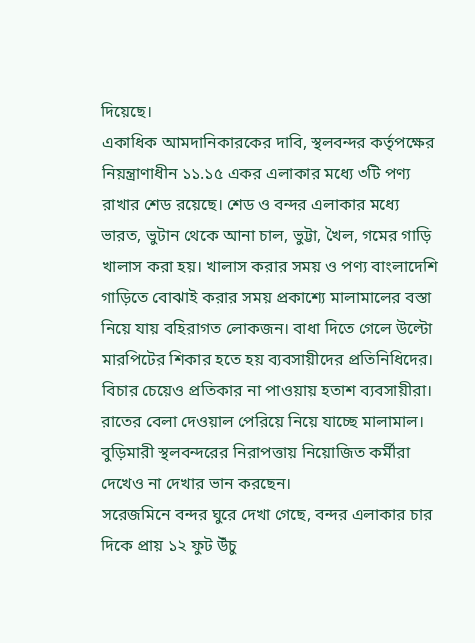দিয়েছে।
একাধিক আমদানিকারকের দাবি, স্থলবন্দর কর্তৃপক্ষের নিয়ন্ত্রাণাধীন ১১.১৫ একর এলাকার মধ্যে ৩টি পণ্য রাখার শেড রয়েছে। শেড ও বন্দর এলাকার মধ্যে ভারত, ভুটান থেকে আনা চাল, ভুট্টা, খৈল, গমের গাড়ি খালাস করা হয়। খালাস করার সময় ও পণ্য বাংলাদেশি গাড়িতে বোঝাই করার সময় প্রকাশ্যে মালামালের বস্তা নিয়ে যায় বহিরাগত লোকজন। বাধা দিতে গেলে উল্টো মারপিটের শিকার হতে হয় ব্যবসায়ীদের প্রতিনিধিদের। বিচার চেয়েও প্রতিকার না পাওয়ায় হতাশ ব্যবসায়ীরা। রাতের বেলা দেওয়াল পেরিয়ে নিয়ে যাচ্ছে মালামাল। বুড়িমারী স্থলবন্দরের নিরাপত্তায় নিয়োজিত কর্মীরা দেখেও না দেখার ভান করছেন।
সরেজমিনে বন্দর ঘুরে দেখা গেছে, বন্দর এলাকার চার দিকে প্রায় ১২ ফুট উঁচু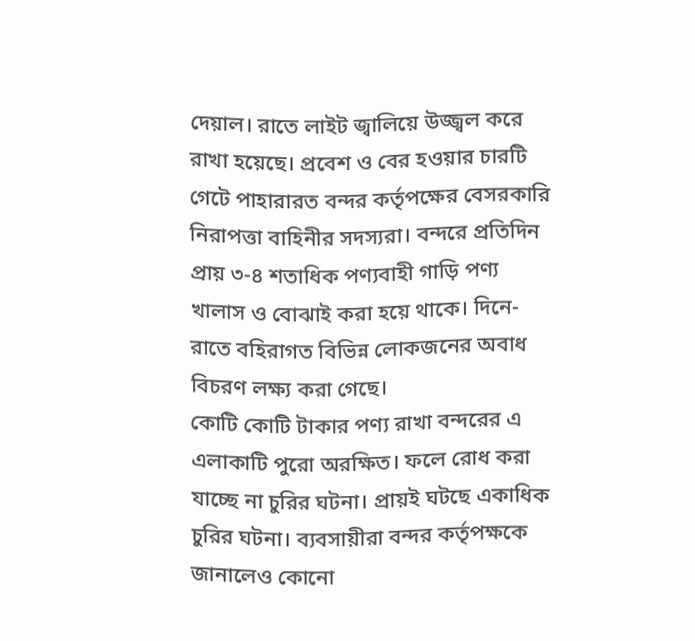দেয়াল। রাতে লাইট জ্বালিয়ে উজ্জ্বল করে রাখা হয়েছে। প্রবেশ ও বের হওয়ার চারটি গেটে পাহারারত বন্দর কর্তৃপক্ষের বেসরকারি নিরাপত্তা বাহিনীর সদস্যরা। বন্দরে প্রতিদিন প্রায় ৩-৪ শতাধিক পণ্যবাহী গাড়ি পণ্য খালাস ও বোঝাই করা হয়ে থাকে। দিনে-রাতে বহিরাগত বিভিন্ন লোকজনের অবাধ বিচরণ লক্ষ্য করা গেছে।
কোটি কোটি টাকার পণ্য রাখা বন্দরের এ এলাকাটি পুরো অরক্ষিত। ফলে রোধ করা যাচ্ছে না চুরির ঘটনা। প্রায়ই ঘটছে একাধিক চুরির ঘটনা। ব্যবসায়ীরা বন্দর কর্তৃপক্ষকে জানালেও কোনো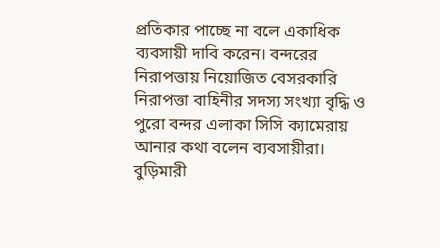প্রতিকার পাচ্ছে না বলে একাধিক ব্যবসায়ী দাবি করেন। বন্দরের নিরাপত্তায় নিয়োজিত বেসরকারি নিরাপত্তা বাহিনীর সদস্য সংখ্যা বৃদ্ধি ও পুরো বন্দর এলাকা সিসি ক্যামেরায় আনার কথা বলেন ব্যবসায়ীরা।
বুড়িমারী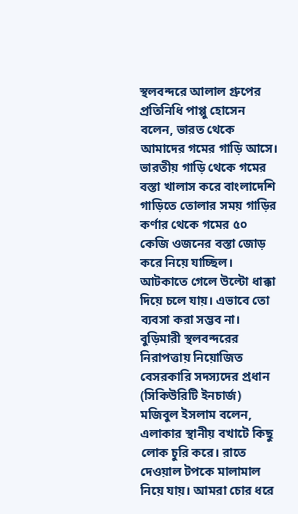স্থলবন্দরে আলাল গ্রুপের প্রতিনিধি পাপ্পু হোসেন বলেন, ভারত থেকে আমাদের গমের গাড়ি আসে। ভারতীয় গাড়ি থেকে গমের বস্তা খালাস করে বাংলাদেশি গাড়িতে তোলার সময় গাড়ির কর্ণার থেকে গমের ৫০ কেজি ওজনের বস্তা জোড় করে নিয়ে যাচ্ছিল। আটকাতে গেলে উল্টো ধাক্কা দিয়ে চলে যায়। এভাবে তো ব্যবসা করা সম্ভব না।
বুড়িমারী স্থলবন্দরের নিরাপত্তায় নিয়োজিত বেসরকারি সদস্যদের প্রধান (সিকিউরিটি ইনচার্জ) মজিবুল ইসলাম বলেন, এলাকার স্থানীয় বখাটে কিছু লোক চুরি করে। রাতে দেওয়াল টপকে মালামাল নিয়ে যায়। আমরা চোর ধরে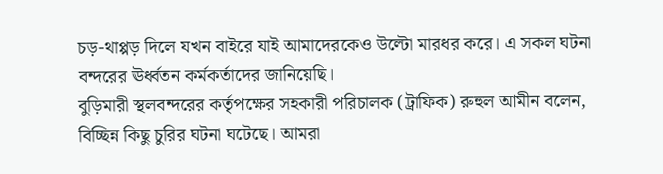চড়-থাপ্পড় দিলে যখন বাইরে যাই আমাদেরকেও উল্টো মারধর করে। এ সকল ঘটনা বন্দরের ঊর্ধ্বতন কর্মকর্তাদের জানিয়েছি।
বুড়িমারী স্থলবন্দরের কর্তৃপক্ষের সহকারী পরিচালক (ট্রাফিক) রুহুল আমীন বলেন, বিচ্ছিন্ন কিছু চুরির ঘটনা ঘটেছে। আমরা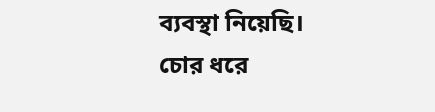ব্যবস্থা নিয়েছি। চোর ধরে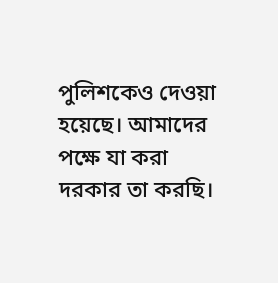পুলিশকেও দেওয়া হয়েছে। আমাদের পক্ষে যা করা দরকার তা করছি।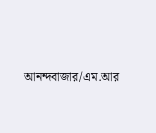আনন্দবাজার/এম.আর